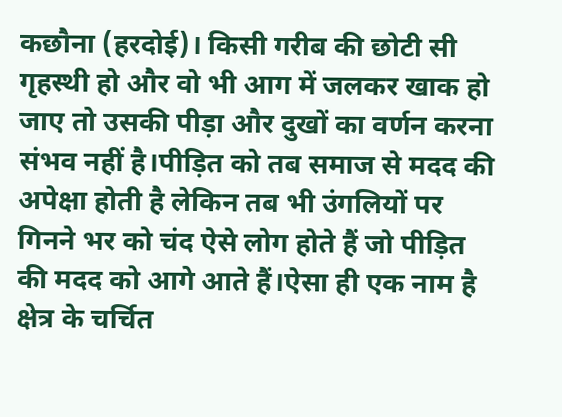कछौना (हरदोई)। किसी गरीब की छोटी सी गृहस्थी हो और वो भी आग में जलकर खाक हो जाए तो उसकी पीड़ा और दुखों का वर्णन करना संभव नहीं है।पीड़ित को तब समाज से मदद की अपेक्षा होती है लेकिन तब भी उंगलियों पर गिनने भर को चंद ऐसे लोग होते हैं जो पीड़ित की मदद को आगे आते हैं।ऐसा ही एक नाम है क्षेत्र के चर्चित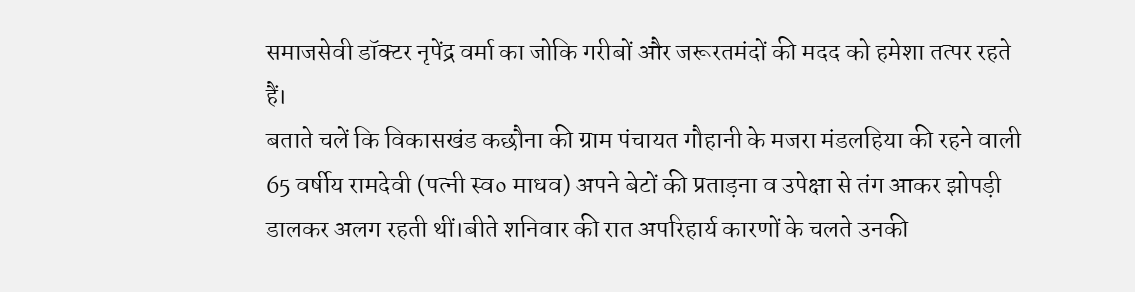समाजसेवी डॉक्टर नृपेंद्र वर्मा का जोकि गरीबों और जरूरतमंदों की मदद को हमेशा तत्पर रहते हैं।
बताते चलें कि विकासखंड कछौना की ग्राम पंचायत गौहानी के मजरा मंडलहिया की रहने वाली 65 वर्षीय रामदेवी (पत्नी स्व० माधव) अपने बेटों की प्रताड़ना व उपेक्षा से तंग आकर झोपड़ी डालकर अलग रहती थीं।बीते शनिवार की रात अपरिहार्य कारणों के चलते उनकी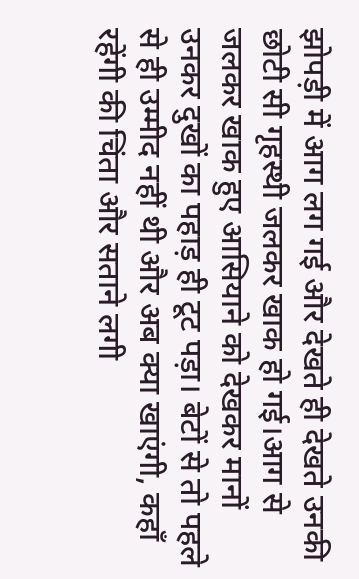झोपड़ी में आग लग गई और देखते ही देखते उनकी छोटी सी गृहस्थी जलकर खाक हो गई।आग से जलकर खाक हुए आसियाने को देखकर मानों उनकर दुखों का पहाड़ ही टूट पड़ा। बेटों से तो पहले से ही उम्मीद नहीं थी और अब क्या खाएंगी, कहाँ रहेंगी की चिंता और सताने लगी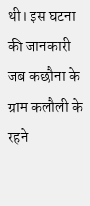थी। इस घटना की जानकारी जब कछौना के ग्राम कलौली के रहने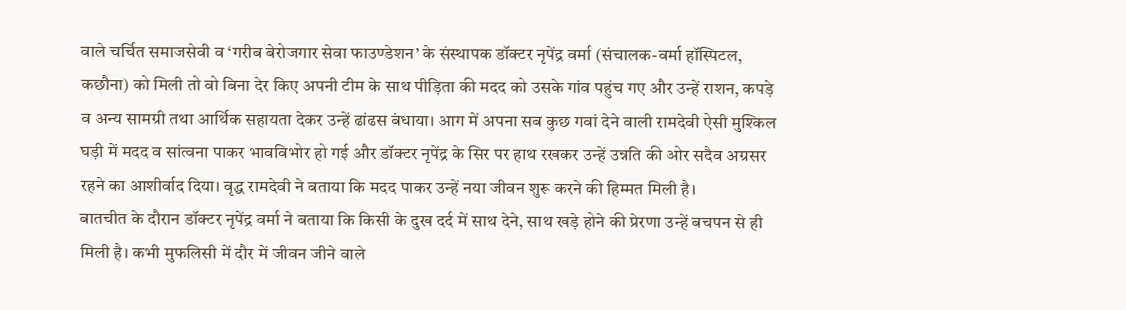वाले चर्चित समाजसेवी व ‘गरीब बेरोजगार सेवा फाउण्डेशन’ के संस्थापक डॉक्टर नृपेंद्र वर्मा (संचालक-वर्मा हॉस्पिटल, कछौना) को मिली तो वो बिना देर किए अपनी टीम के साथ पीड़िता की मदद को उसके गांव पहुंच गए और उन्हें राशन, कपड़े व अन्य सामग्री तथा आर्थिक सहायता देकर उन्हें ढांढस बंधाया। आग में अपना सब कुछ गवां देने वाली रामदेवी ऐसी मुश्किल घड़ी में मदद व सांत्वना पाकर भावविभोर हो गई और डॉक्टर नृपेंद्र के सिर पर हाथ रखकर उन्हें उन्नति की ओर सदैव अग्रसर रहने का आशीर्वाद दिया। वृद्ध रामदेवी ने बताया कि मदद पाकर उन्हें नया जीवन शुरू करने की हिम्मत मिली है।
बातचीत के दौरान डॉक्टर नृपेंद्र वर्मा ने बताया कि किसी के दुख दर्द में साथ देने, साथ खड़े होने की प्रेरणा उन्हें बचपन से ही मिली है। कभी मुफलिसी में दौर में जीवन जीने वाले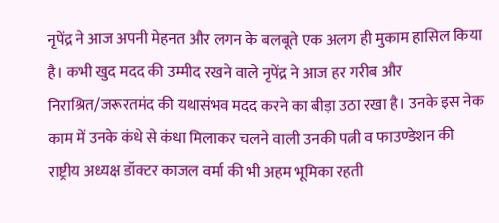नृपेंद्र ने आज अपनी मेहनत और लगन के बलबूते एक अलग ही मुकाम हासिल किया है। कभी खुद मदद की उम्मीद रखने वाले नृपेंद्र ने आज हर गरीब और निराश्रित/जरूरतमंद की यथासंभव मदद करने का बीड़ा उठा रखा है। उनके इस नेक काम में उनके कंधे से कंधा मिलाकर चलने वाली उनकी पत्नी व फाउण्डेशन की राष्ट्रीय अध्यक्ष डॉक्टर काजल वर्मा की भी अहम भूमिका रहती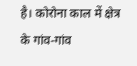है। कोरोना काल में क्षेत्र के गांव-गांव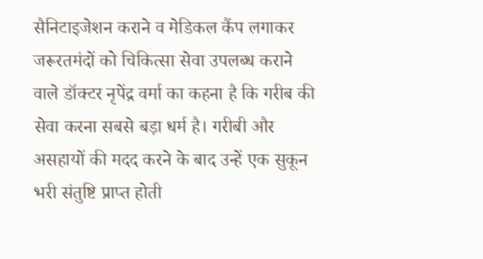सैनिटाइजेशन कराने व मेडिकल कैंप लगाकर जरूरतमंदों को चिकित्सा सेवा उपलब्ध कराने वाले डॉक्टर नृपेंद्र वर्मा का कहना है कि गरीब की सेवा करना सबसे बड़ा धर्म है। गरीबी और असहायों की मदद करने के बाद उन्हें एक सुकून भरी संतुष्टि प्राप्त होती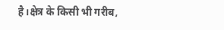है।क्षेत्र के किसी भी गरीब,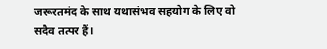जरूरतमंद के साथ यथासंभव सहयोग के लिए वो सदैव तत्पर हैं।